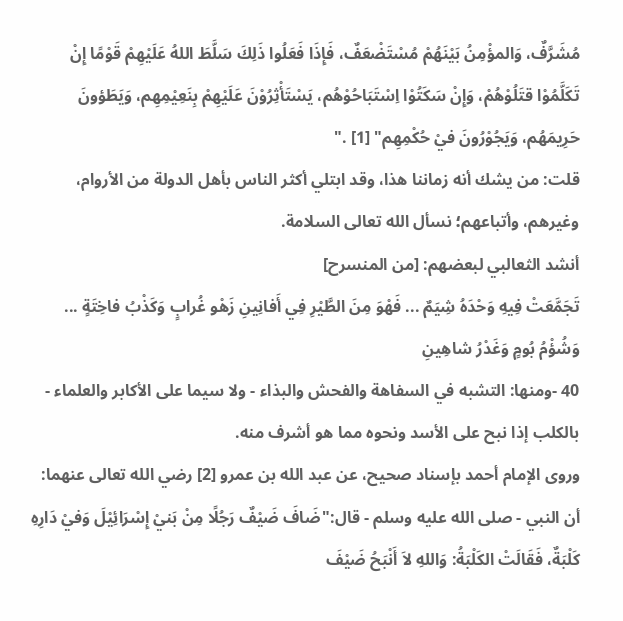مُشَرَّفٌ، وَالمؤْمِنُ بَيْنَهُمْ مُسْتَضْعَفٌ، فَإِذَا فَعَلُوا ذَلِكَ سَلَّطَ اللهُ عَلَيْهِمْ قَوْمًا إِنْ تَكَلَّمُوْا قتَلُوْهُمْ، وَإِنْ سَكَتُوْا اِسْتَبَاحُوْهُم، يَسْتَأْثِرُوْنَ عَلَيْهِمْ بِنَعِيْمِهِم، وَيَطَؤونَ حَرِيمَهُم، وَيَجُوْرُونَ فيْ حُكْمِهِم" [1] ."
قلت: من يشك أنه زماننا هذا، وقد ابتلي أكثر الناس بأهل الدولة من الأروام، وغيرهم، وأتباعهم؛ نسأل الله تعالى السلامة.
أنشد الثعالبي لبعضهم: [من المنسرح]
تَجَمَّعَتْ فِيهِ وَحْدَهُ شِيَمٌ ... فَهْوَ مِنَ الطَّيْرِ فِي أَفانِينِ زَهْو غُرابٍ وَكَذْبُ فاخِتَةٍ ... وَشُؤْمُ بُومٍ وَغَدْرُ شاهِينِ
40 -ومنها: التشبه في السفاهة والفحش والبذاء - ولا سيما على الأكابر والعلماء - بالكلب إذا نبح على الأسد ونحوه مما هو أشرف منه.
وروى الإمام أحمد بإسناد صحيح، عن عبد الله بن عمرو [2] رضي الله تعالى عنهما: أن النبي - صلى الله عليه وسلم - قال:"ضَافَ ضَيْفٌ رَجُلًا مِنْ بَنيْ إِسْرَائِيْلَ وَفيْ دَارِهِ كَلْبَةٌ، فَقَالَتْ الكَلْبَةُ: وَاللهِ لاَ أَنْبَحُ ضَيْفَ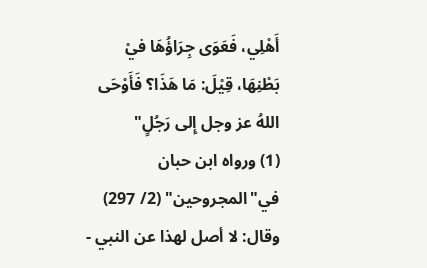أَهْلِي، فَعَوَى جِرَاؤُهَا فيْ بَطْنِهَا، قِيْلَ: مَا هَذَا؟ فَأَوْحَى اللهُ عز وجل إِلى رَجُلٍ"
(1) ورواه ابن حبان في"المجروحين" (2/ 297) وقال: لا أصل لهذا عن النبي -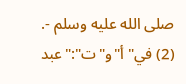صلى الله عليه وسلم -.
(2) في"أ"و"ت":"عبد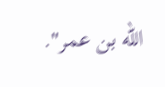الله بن عمر".